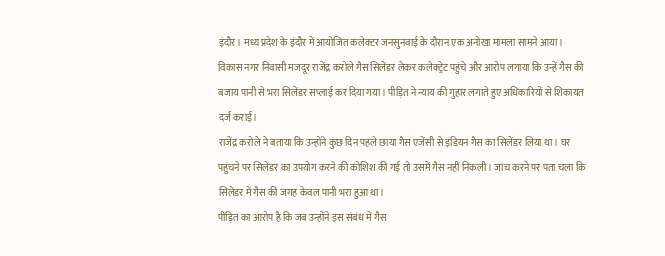इंदौर। मध्य प्रदेश के इंदौर में आयोजित कलेक्टर जनसुनवाई के दौरान एक अनोखा मामला सामने आया। विकास नगर निवासी मजदूर राजेंद्र करोले गैस सिलेंडर लेकर कलेक्ट्रेट पहुंचे और आरोप लगाया कि उन्हें गैस की बजाय पानी से भरा सिलेंडर सप्लाई कर दिया गया। पीड़ित ने न्याय की गुहार लगाते हुए अधिकारियों से शिकायत दर्ज कराई।
राजेंद्र करोले ने बताया कि उन्होंने कुछ दिन पहले छाया गैस एजेंसी से इंडियन गैस का सिलेंडर लिया था। घर पहुंचने पर सिलेंडर का उपयोग करने की कोशिश की गई तो उसमें गैस नहीं निकली। जांच करने पर पता चला कि सिलेंडर में गैस की जगह केवल पानी भरा हुआ था।
पीड़ित का आरोप है कि जब उन्होंने इस संबंध में गैस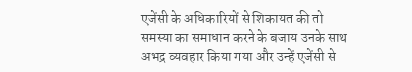एजेंसी के अधिकारियों से शिकायत की तो समस्या का समाधान करने के बजाय उनके साथ अभद्र व्यवहार किया गया और उन्हें एजेंसी से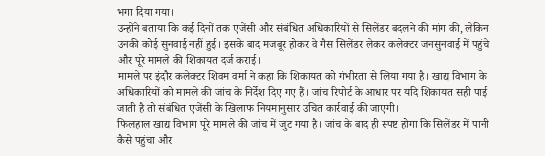भगा दिया गया।
उन्होंने बताया कि कई दिनों तक एजेंसी और संबंधित अधिकारियों से सिलेंडर बदलने की मांग की, लेकिन उनकी कोई सुनवाई नहीं हुई। इसके बाद मजबूर होकर वे गैस सिलेंडर लेकर कलेक्टर जनसुनवाई में पहुंचे और पूरे मामले की शिकायत दर्ज कराई।
मामले पर इंदौर कलेक्टर शिवम वर्मा ने कहा कि शिकायत को गंभीरता से लिया गया है। खाद्य विभाग के अधिकारियों को मामले की जांच के निर्देश दिए गए हैं। जांच रिपोर्ट के आधार पर यदि शिकायत सही पाई जाती है तो संबंधित एजेंसी के खिलाफ नियमानुसार उचित कार्रवाई की जाएगी।
फिलहाल खाद्य विभाग पूरे मामले की जांच में जुट गया है। जांच के बाद ही स्पष्ट होगा कि सिलेंडर में पानी कैसे पहुंचा और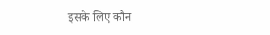इसके लिए कौन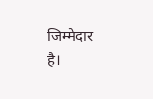जिम्मेदार है।